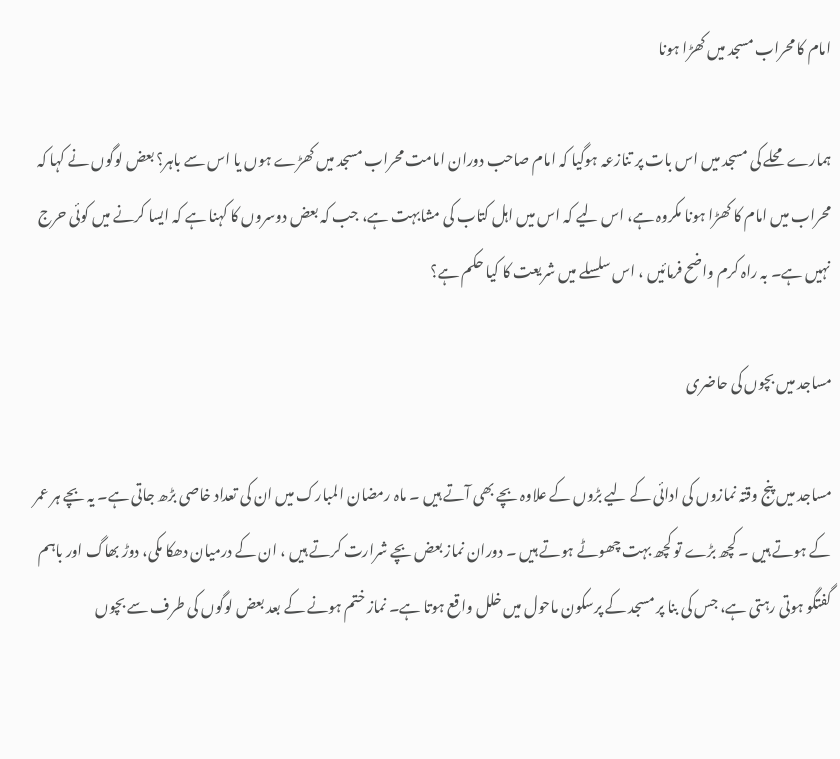امام کا محراب مسجد میں کھڑا ہونا

ہمارے محلے کی مسجد میں اس بات پر تنازعہ ہوگیا کہ امام صاحب دوران امامت محراب مسجد میں کھڑے ہوں یا اس سے باہر؟ بعض لوگوں نے کہا کہ محراب میں امام کا کھڑا ہونا مکروہ ہے، اس لیے کہ اس میں اہل کتاب کی مشابہت ہے، جب کہ بعض دوسروں کا کہنا ہے کہ ایسا کرنے میں کوئی حرج نہیں ہے۔ بہ راہ کرم واضح فرمائیں ، اس سلسلے میں شریعت کا کیا حکم ہے؟

مساجد میں بچوں کی حاضری

مساجد میں پنج وقتہ نمازوں کی ادائی کے لیے بڑوں کے علاوہ بچے بھی آتے ہیں ۔ ماہ رمضان المبارک میں ان کی تعداد خاصی بڑھ جاتی ہے۔ یہ بچے ہر عمر کے ہوتے ہیں ۔ کچھ بڑے تو کچھ بہت چھوٹے ہوتے ہیں ۔ دوران نماز بعض بچے شرارت کرتے ہیں ، ان کے درمیان دھکا مکی، دوڑ بھاگ اور باہم گفتگو ہوتی رہتی ہے، جس کی بنا پر مسجد کے پرسکون ماحول میں خلل واقع ہوتا ہے۔ نماز ختم ہونے کے بعد بعض لوگوں کی طرف سے بچوں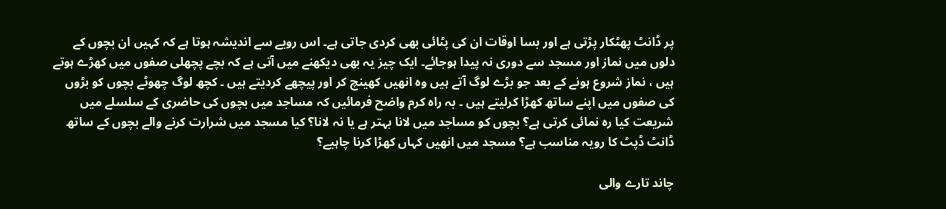پر ڈانٹ پھٹکار پڑتی ہے اور بسا اوقات ان کی پٹائی بھی کردی جاتی ہے۔ اس رویے سے اندیشہ ہوتا ہے کہ کہیں ان بچوں کے دلوں میں نماز اور مسجد سے دوری نہ پیدا ہوجائے۔ ایک چیز یہ بھی دیکھنے میں آتی ہے کہ بچے پچھلی صفوں میں کھڑے ہوتے ہیں ، نماز شروع ہونے کے بعد جو بڑے لوگ آتے ہیں وہ انھیں کھینچ کر اور پیچھے کردیتے ہیں ۔ کچھ لوگ چھوٹے بچوں کو بڑوں کی صفوں میں اپنے ساتھ کھڑا کرلیتے ہیں ۔ بہ راہ کرم واضح فرمائیں کہ مساجد میں بچوں کی حاضری کے سلسلے میں شریعت کیا رہ نمائی کرتی ہے؟ بچوں کو مساجد میں لانا بہتر ہے یا نہ لانا؟ کیا مسجد میں شرارت کرنے والے بچوں کے ساتھ ڈانٹ ڈپٹ کا رویہ مناسب ہے؟ مسجد میں انھیں کہاں کھڑا کرنا چاہیے؟

چاند تارے والی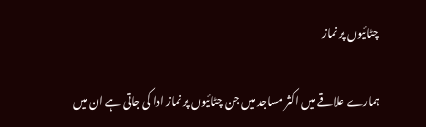چٹائیوں پر نماز

ہمارے علاقے میں اکثر مساجد میں جن چٹائیوں پر نماز ادا کی جاتی ہے ان میں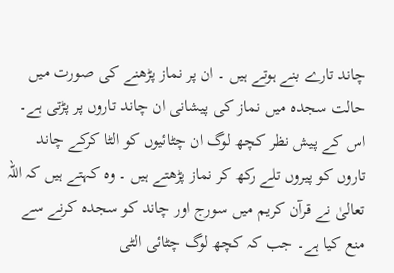چاند تارے بنے ہوتے ہیں ۔ ان پر نماز پڑھنے کی صورت میں حالت سجدہ میں نماز کی پیشانی ان چاند تاروں پر پڑتی ہے۔ اس کے پیش نظر کچھ لوگ ان چٹائیوں کو الٹا کرکے چاند تاروں کو پیروں تلے رکھ کر نماز پڑھتے ہیں ۔ وہ کہتے ہیں کہ اللہ تعالیٰ نے قرآن کریم میں سورج اور چاند کو سجدہ کرنے سے منع کیا ہے۔ جب کہ کچھ لوگ چٹائی الٹی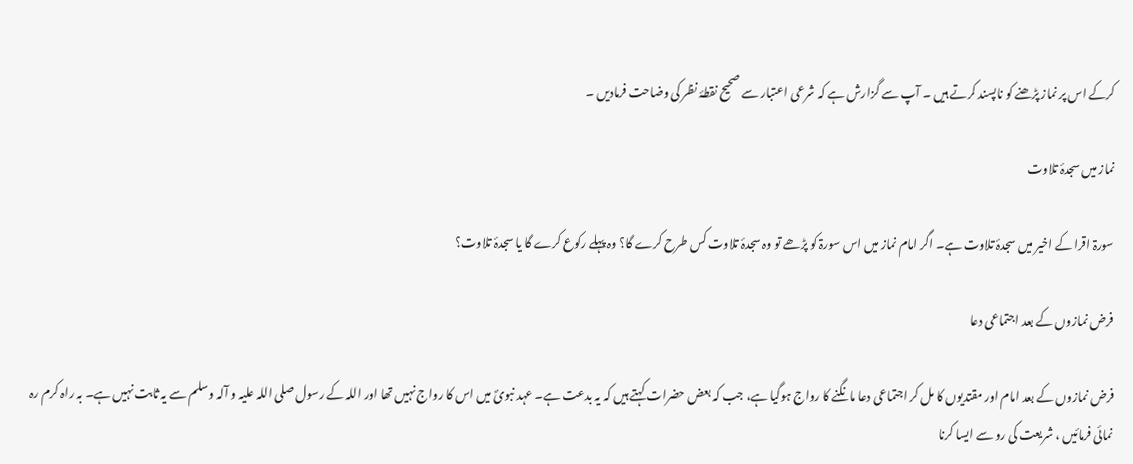کرکے اس پر نماز پڑھنے کو ناپسند کرتے ہیں ۔ آپ سے گزارش ہے کہ شرعی اعتبار سے صحیح نقطۂ نظر کی وضاحت فرمادیں ۔

نماز میں سجدۂ تلاوت

سورۃ اقرا کے اخیر میں سجدۂ تلاوت ہے۔ اگر امام نماز میں اس سورۃ کو پڑھے تو وہ سجدۂ تلاوت کس طرح کرے گا؟ وہ پہلے رکوع کرے گا یا سجدۂ تلاوت؟

فرض نمازوں کے بعد اجتماعی دعا

فرض نمازوں کے بعد امام اور مقتدیوں کا مل کر اجتماعی دعا مانگنے کا رواج ہوگیا ہے، جب کہ بعض حضرات کہتے ہیں کہ یہ بدعت ہے۔ عہد نبویؐ میں اس کا رواج نہیں تھا اور اللہ کے رسول صلی اللہ علیہ و آلہ وسلم سے یہ ثابت نہیں ہے۔ بہ راہ کرم رہ نمائی فرمائیں ، شریعت کی رو سے ایسا کرنا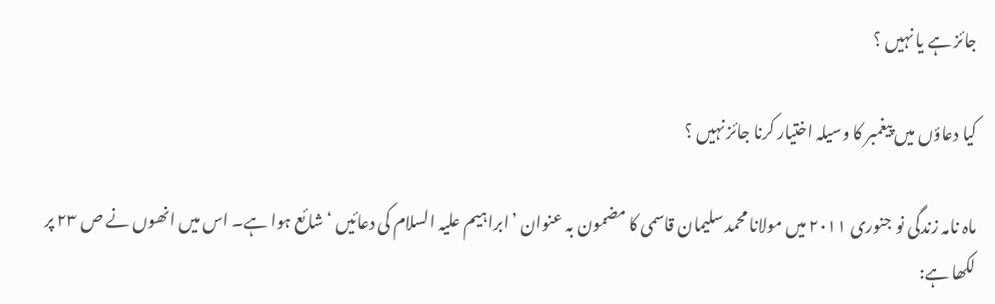جائز ہے یا نہیں ؟

کیا دعاؤں میں پیغمبر کا وسیلہ اختیار کرنا جائز نہیں ؟

ماہ نامہ زندگی نو جنوری ۲۰۱۱ میں مولانا محمد سلیمان قاسمی کا مضمون بہ عنوان ’ابراہیم علیہ السلام کی دعائیں ‘ شائع ہوا ہے۔ اس میں انھوں نے ص ۲۳ پر لکھا ہے: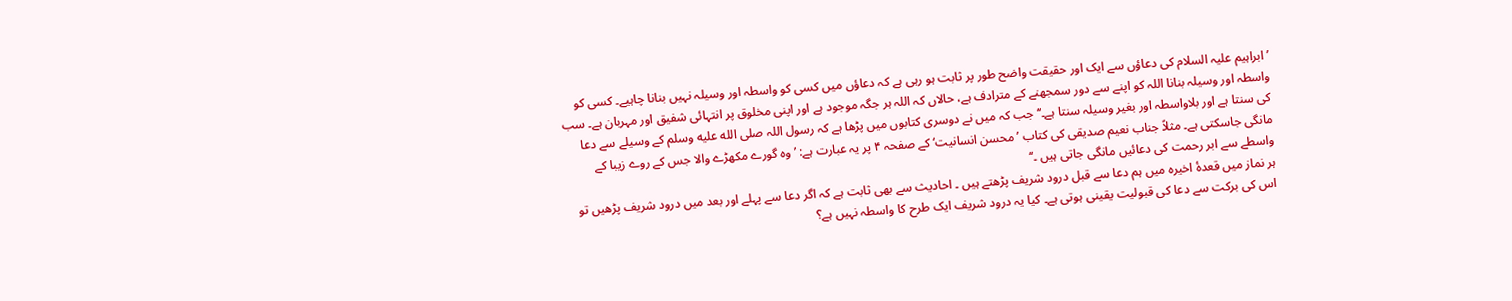’ابراہیم علیہ السلام کی دعاؤں سے ایک اور حقیقت واضح طور پر ثابت ہو رہی ہے کہ دعاؤں میں کسی کو واسطہ اور وسیلہ نہیں بنانا چاہیے۔ کسی کو واسطہ اور وسیلہ بنانا اللہ کو اپنے سے دور سمجھنے کے مترادف ہے، حالاں کہ اللہ ہر جگہ موجود ہے اور اپنی مخلوق پر انتہائی شفیق اور مہربان ہے۔ سب کی سنتا ہے اور بلاواسطہ اور بغیر وسیلہ سنتا ہے۔‘‘ جب کہ میں نے دوسری کتابوں میں پڑھا ہے کہ رسول اللہ صلى الله عليه وسلم کے وسیلے سے دعا مانگی جاسکتی ہے۔ مثلاً جناب نعیم صدیقی کی کتاب ’محسن انسانیت‘ کے صفحہ ۴ پر یہ عبارت ہے: ’وہ گورے مکھڑے والا جس کے روے زیبا کے واسطے سے ابر رحمت کی دعائیں مانگی جاتی ہیں ۔‘‘
ہر نماز میں قعدۂ اخیرہ میں ہم دعا سے قبل درود شریف پڑھتے ہیں ۔ احادیث سے بھی ثابت ہے کہ اگر دعا سے پہلے اور بعد میں درود شریف پڑھیں تو اس کی برکت سے دعا کی قبولیت یقینی ہوتی ہے۔ کیا یہ درود شریف ایک طرح کا واسطہ نہیں ہے؟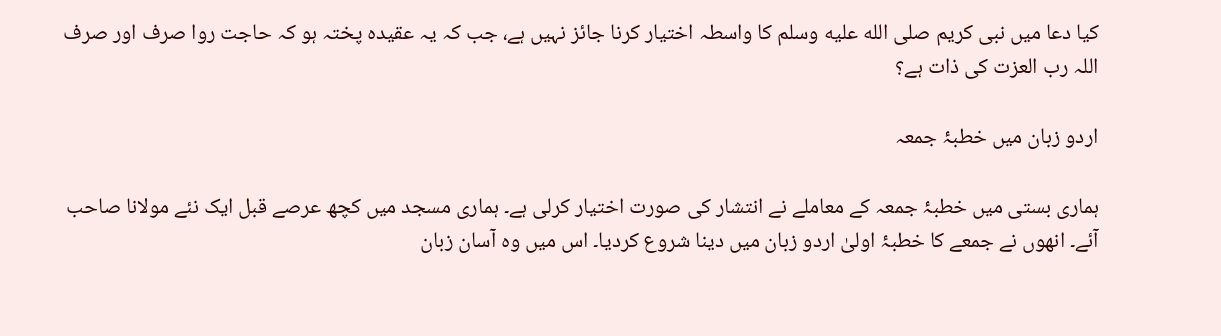کیا دعا میں نبی کریم صلى الله عليه وسلم کا واسطہ اختیار کرنا جائز نہیں ہے، جب کہ یہ عقیدہ پختہ ہو کہ حاجت روا صرف اور صرف اللہ رب العزت کی ذات ہے؟

اردو زبان میں خطبۂ جمعہ

ہماری بستی میں خطبۂ جمعہ کے معاملے نے انتشار کی صورت اختیار کرلی ہے۔ ہماری مسجد میں کچھ عرصے قبل ایک نئے مولانا صاحب آئے۔ انھوں نے جمعے کا خطبۂ اولیٰ اردو زبان میں دینا شروع کردیا۔ اس میں وہ آسان زبان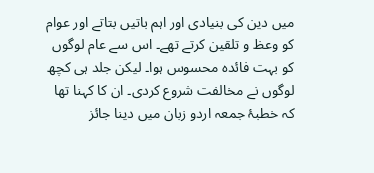میں دین کی بنیادی اور اہم باتیں بتاتے اور عوام کو وعظ و تلقین کرتے تھے۔ اس سے عام لوگوں کو بہت فائدہ محسوس ہوا۔ لیکن جلد ہی کچھ لوگوں نے مخالفت شروع کردی۔ ان کا کہنا تھا کہ خطبۂ جمعہ اردو زبان میں دینا جائز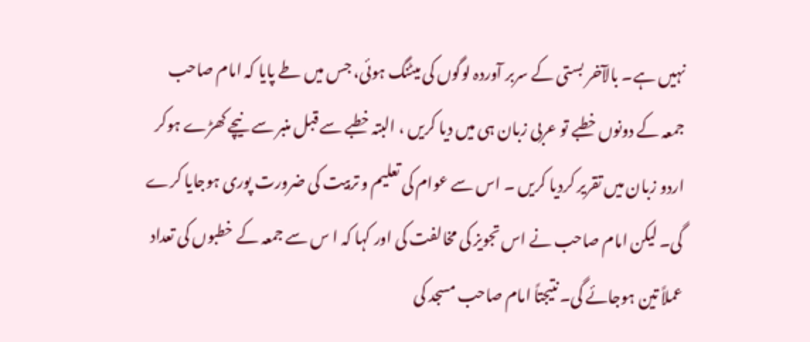نہیں ہے۔ بالآخر بستی کے سربر آوردہ لوگوں کی میٹنگ ہوئی، جس میں طے پایا کہ امام صاحب جمعہ کے دونوں خطبے تو عربی زبان ہی میں دیا کریں ، البتہ خطبے سے قبل منبر سے نیچے کھڑے ہوکر اردو زبان میں تقریر کردیا کریں ۔ اس سے عوام کی تعلیم و تربیت کی ضرورت پوری ہوجایا کرے گی۔ لیکن امام صاحب نے اس تجویز کی مخالفت کی اور کہا کہ ا س سے جمعہ کے خطبوں کی تعداد عملاً تین ہوجائے گی۔ نتیجتاً امام صاحب مسجد کی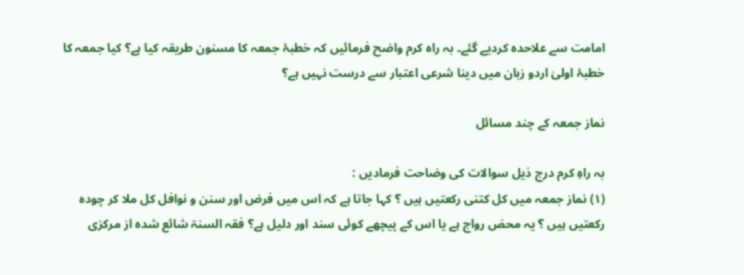امامت سے علاحدہ کردیے گئے۔ بہ راہ کرم واضح فرمائیں کہ خطبۂ جمعہ کا مسنون طریقہ کیا ہے؟ کیا جمعہ کا خطبۂ اولیٰ اردو زبان میں دینا شرعی اعتبار سے درست نہیں ہے؟

نماز جمعہ کے چند مسائل

بہ راہِ کرم درج ذیل سوالات کی وضاحت فرمادیں :
(۱) نماز جمعہ میں کل کتنی رکعتیں ہیں ؟ کہا جاتا ہے کہ اس میں فرض اور سنن و نوافل کل ملا کر چودہ رکعتیں ہیں ؟ یہ محض رواج ہے یا اس کے پیچھے کوئی سند اور دلیل ہے؟ فقہ السنۃ شائع شدہ از مرکزی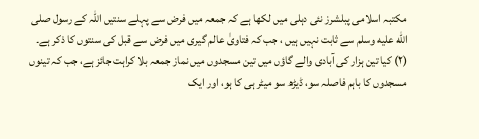مکتبہ اسلامی پبلشرز نئی دہلی میں لکھا ہے کہ جمعہ میں فرض سے پہلے سنتیں اللہ کے رسول صلى الله عليه وسلم سے ثابت نہیں ہیں ، جب کہ فتاویٰ عالم گیری میں فرض سے قبل کی سنتوں کا ذکر ہے۔
(۲) کیا تین ہزار کی آبادی والے گاؤں میں تین مسجدوں میں نماز جمعہ بلا کراہت جائز ہے، جب کہ تینوں مسجدوں کا باہم فاصلہ سو، ڈیڑھ سو میٹر ہی کا ہو، اور ایک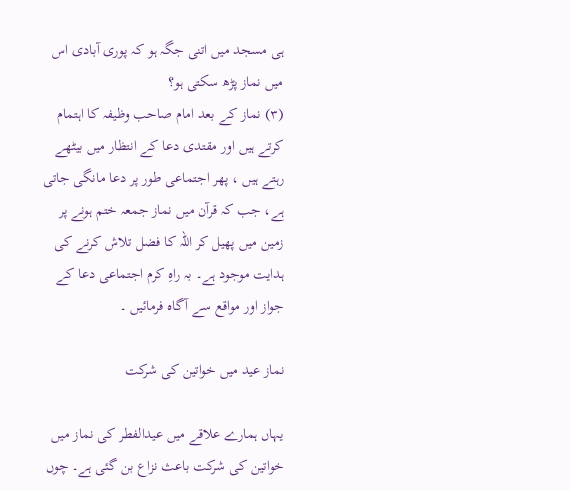ہی مسجد میں اتنی جگہ ہو کہ پوری آبادی اس میں نماز پڑھ سکتی ہو؟
(۳) نماز کے بعد امام صاحب وظیفہ کا اہتمام کرتے ہیں اور مقتدی دعا کے انتظار میں بیٹھے رہتے ہیں ، پھر اجتماعی طور پر دعا مانگی جاتی ہے، جب کہ قرآن میں نماز جمعہ ختم ہونے پر زمین میں پھیل کر اللہ کا فضل تلاش کرنے کی ہدایت موجود ہے۔ بہ راہِ کرم اجتماعی دعا کے جواز اور مواقع سے آگاہ فرمائیں ۔

نماز عید میں خواتین کی شرکت

یہاں ہمارے علاقے میں عیدالفطر کی نماز میں خواتین کی شرکت باعث نزاع بن گئی ہے۔ چوں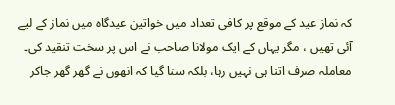کہ نماز عید کے موقع پر کافی تعداد میں خواتین عیدگاہ میں نماز کے لیے آئی تھیں ، مگر یہاں کے ایک مولانا صاحب نے اس پر سخت تنقید کی۔ معاملہ صرف اتنا ہی نہیں رہا، بلکہ سنا گیا کہ انھوں نے گھر گھر جاکر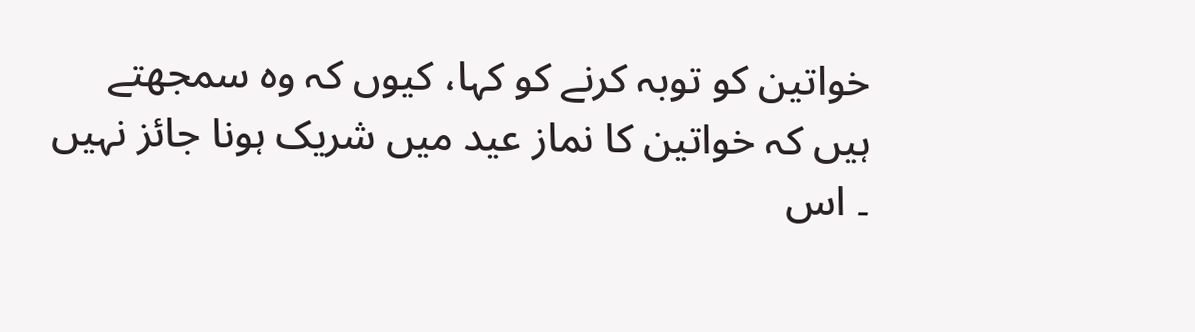خواتین کو توبہ کرنے کو کہا، کیوں کہ وہ سمجھتے ہیں کہ خواتین کا نماز عید میں شریک ہونا جائز نہیں ۔ اس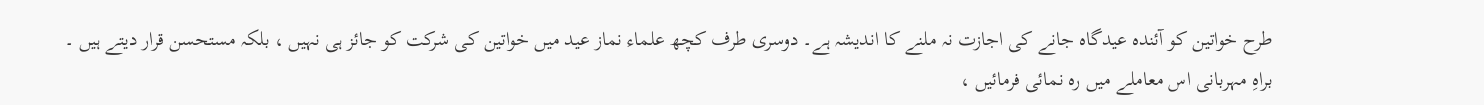طرح خواتین کو آئندہ عیدگاہ جانے کی اجازت نہ ملنے کا اندیشہ ہے۔ دوسری طرف کچھ علماء نماز عید میں خواتین کی شرکت کو جائز ہی نہیں ، بلکہ مستحسن قرار دیتے ہیں ۔
براہِ مہربانی اس معاملے میں رہ نمائی فرمائیں ،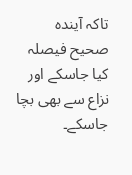تاکہ آیندہ صحیح فیصلہ کیا جاسکے اور نزاع سے بھی بچا جاسکے۔